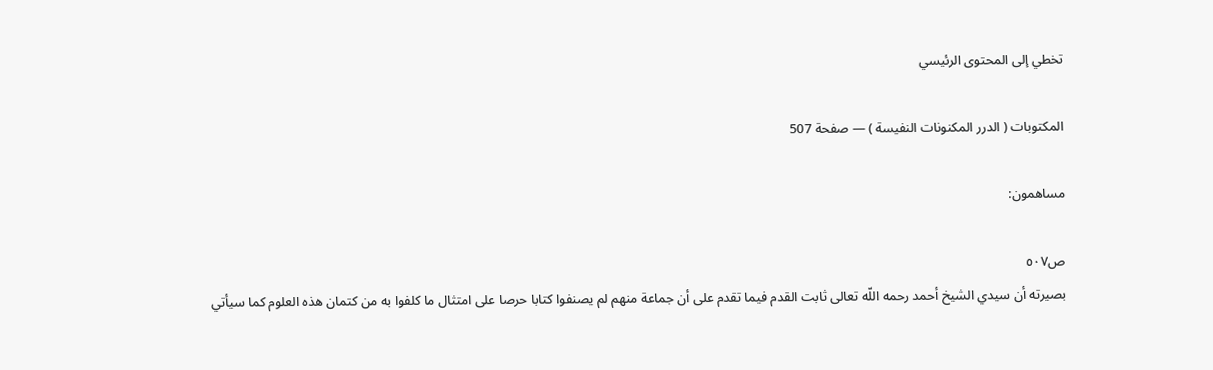تخطي إلى المحتوى الرئيسي

المكتوبات ( الدرر المكنونات النفيسة ) — صفحة 507

مساهمون:

ص٥٠٧
بصيرته أن سيدي الشيخ أحمد رحمه اللّه تعالى ثابت القدم فيما تقدم على أن جماعة منهم لم يصنفوا كتابا حرصا على امتثال ما كلفوا به من كتمان هذه العلوم كما سيأتي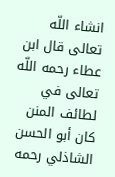انشاء اللّه تعالى قال ابن عطاء رحمه اللّه تعالى في لطائف المنن كان أبو الحسن الشاذلي رحمه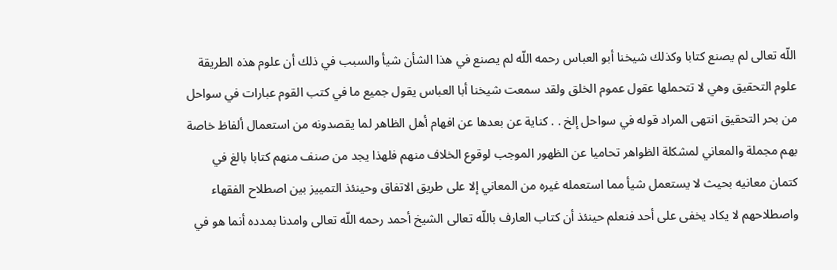اللّه تعالى لم يصنع كتابا وكذلك شيخنا أبو العباس رحمه اللّه لم يصنع في هذا الشأن شيأ والسبب في ذلك أن علوم هذه الطريقة علوم التحقيق وهي لا تتحملها عقول عموم الخلق ولقد سمعت شيخنا أبا العباس يقول جميع ما في كتب القوم عبارات في سواحل من بحر التحقيق انتهى المراد قوله في سواحل إلخ . . كناية عن بعدها عن افهام أهل الظاهر لما يقصدونه من استعمال ألفاظ خاصة بهم مجملة والمعاني لمشكلة الظواهر تحاميا عن الظهور الموجب لوقوع الخلاف منهم فلهذا يجد من صنف منهم كتابا بالغ في كتمان معانيه بحيث لا يستعمل شيأ مما استعمله غيره من المعاني إلا على طريق الاتفاق وحينئذ التمييز بين اصطلاح الفقهاء واصطلاحهم لا يكاد يخفى على أحد فنعلم حينئذ أن كتاب العارف باللّه تعالى الشيخ أحمد رحمه اللّه تعالى وامدنا بمدده أنما هو في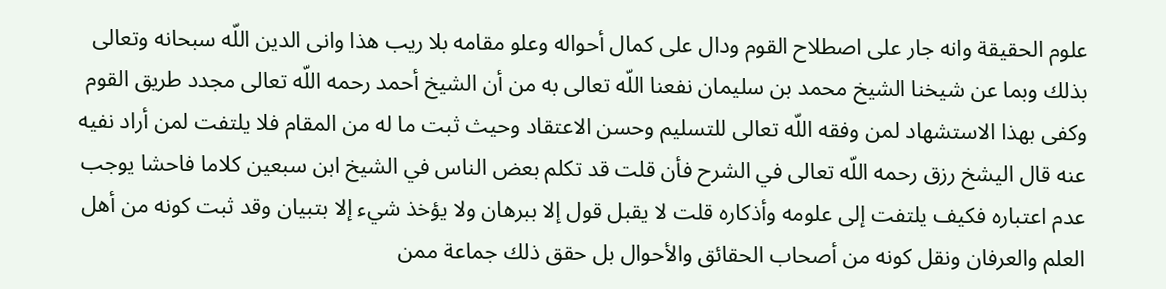علوم الحقيقة وانه جار على اصطلاح القوم ودال على كمال أحواله وعلو مقامه بلا ريب هذا وانى الدين اللّه سبحانه وتعالى بذلك وبما عن شيخنا الشيخ محمد بن سليمان نفعنا اللّه تعالى به من أن الشيخ أحمد رحمه اللّه تعالى مجدد طريق القوم وكفى بهذا الاستشهاد لمن وفقه اللّه تعالى للتسليم وحسن الاعتقاد وحيث ثبت ما له من المقام فلا يلتفت لمن أراد نفيه عنه قال اليشخ رزق رحمه اللّه تعالى في الشرح فأن قلت قد تكلم بعض الناس في الشيخ ابن سبعين كلاما فاحشا يوجب عدم اعتباره فكيف يلتفت إلى علومه وأذكاره قلت لا يقبل قول إلا ببرهان ولا يؤخذ شيء إلا بتبيان وقد ثبت كونه من أهل العلم والعرفان ونقل كونه من أصحاب الحقائق والأحوال بل حقق ذلك جماعة ممن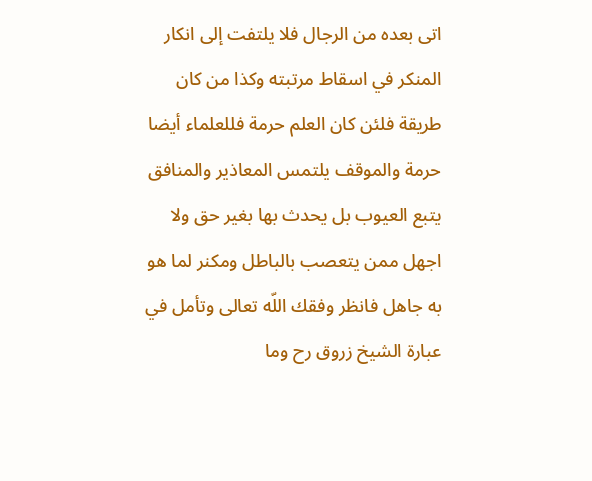اتى بعده من الرجال فلا يلتفت إلى انكار المنكر في اسقاط مرتبته وكذا من كان طريقة فلئن كان العلم حرمة فللعلماء أيضا حرمة والموقف يلتمس المعاذير والمنافق يتبع العيوب بل يحدث بها بغير حق ولا اجهل ممن يتعصب بالباطل ومكنر لما هو به جاهل فانظر وفقك اللّه تعالى وتأمل في عبارة الشيخ زروق رح وما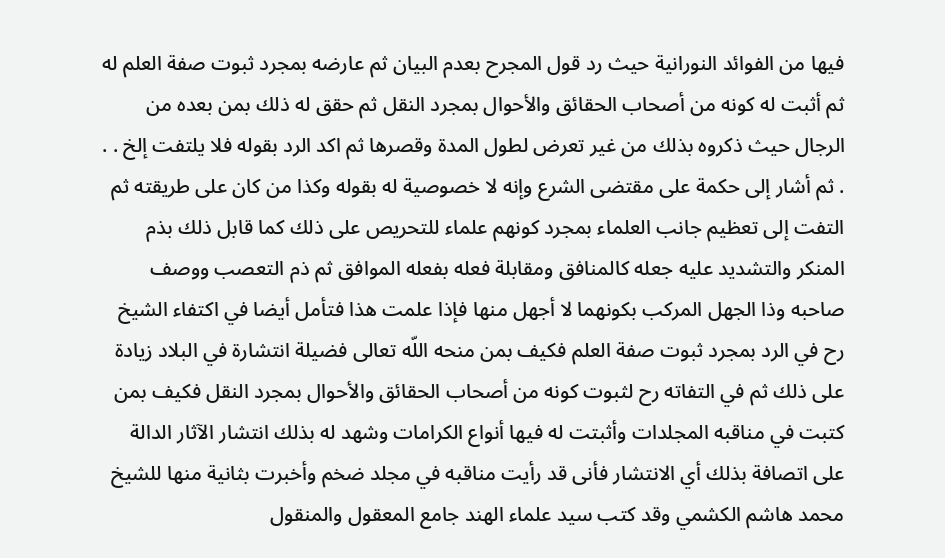فيها من الفوائد النورانية حيث رد قول المجرح بعدم البيان ثم عارضه بمجرد ثبوت صفة العلم له ثم أثبت له كونه من أصحاب الحقائق والأحوال بمجرد النقل ثم حقق له ذلك بمن بعده من الرجال حيث ذكروه بذلك من غير تعرض لطول المدة وقصرها ثم اكد الرد بقوله فلا يلتفت إلخ . . . ثم أشار إلى حكمة على مقتضى الشرع وإنه لا خصوصية له بقوله وكذا من كان على طريقته ثم التفت إلى تعظيم جانب العلماء بمجرد كونهم علماء للتحريص على ذلك كما قابل ذلك بذم المنكر والتشديد عليه جعله كالمنافق ومقابلة فعله بفعله الموافق ثم ذم التعصب ووصف صاحبه وذا الجهل المركب بكونهما لا أجهل منها فإذا علمت هذا فتأمل أيضا في اكتفاء الشيخ رح في الرد بمجرد ثبوت صفة العلم فكيف بمن منحه اللّه تعالى فضيلة انتشارة في البلاد زيادة على ذلك ثم في التفاته رح لثبوت كونه من أصحاب الحقائق والأحوال بمجرد النقل فكيف بمن كتبت في مناقبه المجلدات وأثبتت له فيها أنواع الكرامات وشهد له بذلك انتشار الآثار الدالة على اتصافة بذلك أي الانتشار فأنى قد رأيت مناقبه في مجلد ضخم وأخبرت بثانية منها للشيخ محمد هاشم الكشمي وقد كتب سيد علماء الهند جامع المعقول والمنقول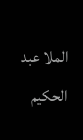الملا عبد الحكيم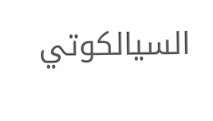السيالكوتي